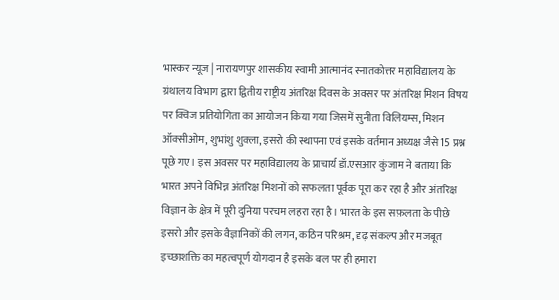भास्कर न्यूज | नारायणपुर शासकीय स्वामी आत्मानंद स्नातकोत्तर महाविद्यालय के ग्रंथालय विभाग द्वारा द्वितीय राष्ट्रीय अंतरिक्ष दिवस के अवसर पर अंतरिक्ष मिशन विषय पर क्विज प्रतियोगिता का आयोजन किया गया जिसमें सुनीता विलियम्स, मिशन ऑक्सीओम, शुभांशु शुक्ला, इसरो की स्थापना एवं इसके वर्तमान अध्यक्ष जैसे 15 प्रश्न पूछे गए। इस अवसर पर महाविद्यालय के प्राचार्य डॉ.एसआर कुंजाम ने बताया कि भारत अपने विभिन्न अंतरिक्ष मिशनों को सफलता पूर्वक पूरा कर रहा है और अंतरिक्ष विज्ञान के क्षेत्र में पूरी दुनिया परचम लहरा रहा है। भारत के इस सफ़लता के पीछे इसरो और इसके वैज्ञानिकों की लगन, कठिन परिश्रम, दृढ़ संकल्प और मजबूत इच्छाशक्ति का महत्वपूर्ण योगदान है इसके बल पर ही हमारा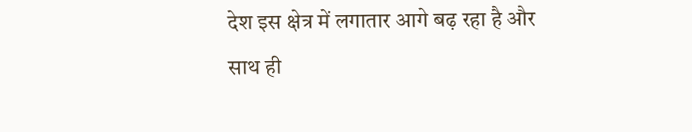देश इस क्षेत्र में लगातार आगे बढ़ रहा है और साथ ही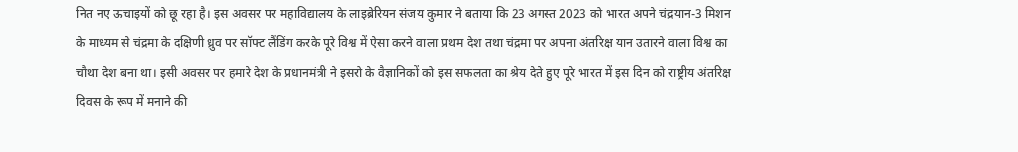नित नए ऊचाइयों को छू रहा है। इस अवसर पर महाविद्यालय के लाइब्रेरियन संजय कुमार ने बताया कि 23 अगस्त 2023 को भारत अपने चंद्रयान-3 मिशन के माध्यम से चंद्रमा के दक्षिणी ध्रुव पर सॉफ्ट लैंडिंग करके पूरे विश्व में ऐसा करने वाला प्रथम देश तथा चंद्रमा पर अपना अंतरिक्ष यान उतारने वाला विश्व का चौथा देश बना था। इसी अवसर पर हमारे देश के प्रधानमंत्री ने इसरो के वैज्ञानिकों को इस सफलता का श्रेय देते हुए पूरे भारत में इस दिन को राष्ट्रीय अंतरिक्ष दिवस के रूप में मनाने की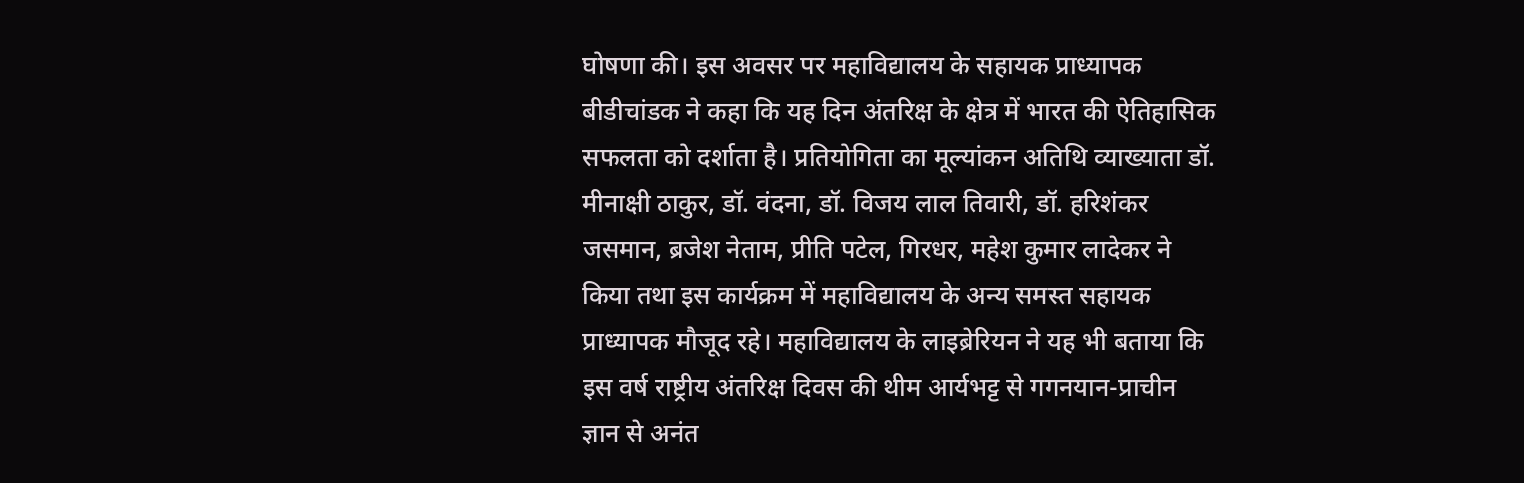घोषणा की। इस अवसर पर महाविद्यालय के सहायक प्राध्यापक बीडीचांडक ने कहा कि यह दिन अंतरिक्ष के क्षेत्र में भारत की ऐतिहासिक सफलता को दर्शाता है। प्रतियोगिता का मूल्यांकन अतिथि व्याख्याता डॉ. मीनाक्षी ठाकुर, डॉ. वंदना, डॉ. विजय लाल तिवारी, डॉ. हरिशंकर जसमान, ब्रजेश नेताम, प्रीति पटेल, गिरधर, महेश कुमार लादेकर ने किया तथा इस कार्यक्रम में महाविद्यालय के अन्य समस्त सहायक प्राध्यापक मौजूद रहे। महाविद्यालय के लाइब्रेरियन ने यह भी बताया कि इस वर्ष राष्ट्रीय अंतरिक्ष दिवस की थीम आर्यभट्ट से गगनयान-प्राचीन ज्ञान से अनंत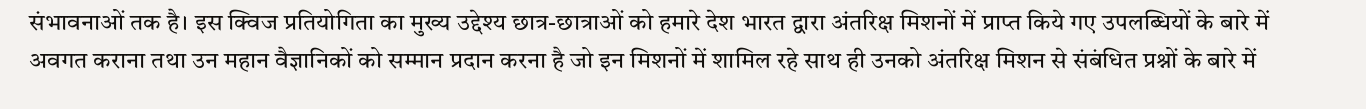संभावनाओं तक है। इस क्विज प्रतियोगिता का मुख्य उद्देश्य छात्र-छात्राओं को हमारे देश भारत द्वारा अंतरिक्ष मिशनों में प्राप्त किये गए उपलब्धियों के बारे में अवगत कराना तथा उन महान वैज्ञानिकों को सम्मान प्रदान करना है जो इन मिशनों में शामिल रहे साथ ही उनको अंतरिक्ष मिशन से संबंधित प्रश्नों के बारे में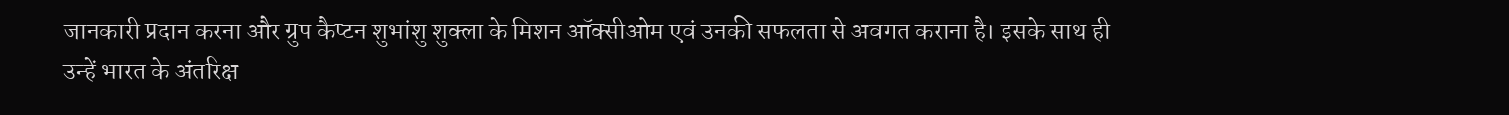जानकारी प्रदान करना और ग्रुप कैप्टन शुभांशु शुक्ला के मिशन ऑक्सीओम एवं उनकी सफलता से अवगत कराना है। इसके साथ ही उन्हें भारत के अंतरिक्ष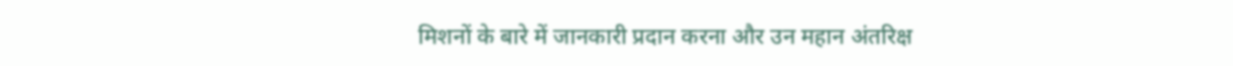मिशनों के बारे में जानकारी प्रदान करना और उन महान अंतरिक्ष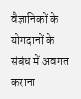वैज्ञानिकों के योगदानों के संबंध में अवगत कराना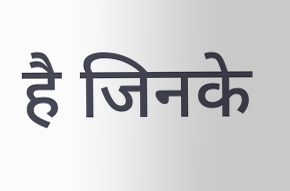है जिनके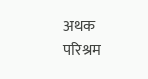अथक परिश्रम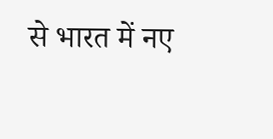से भारत में नए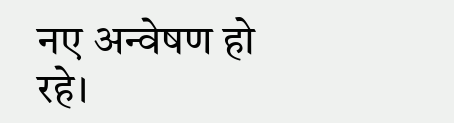नए अन्वेषण हो रहे।